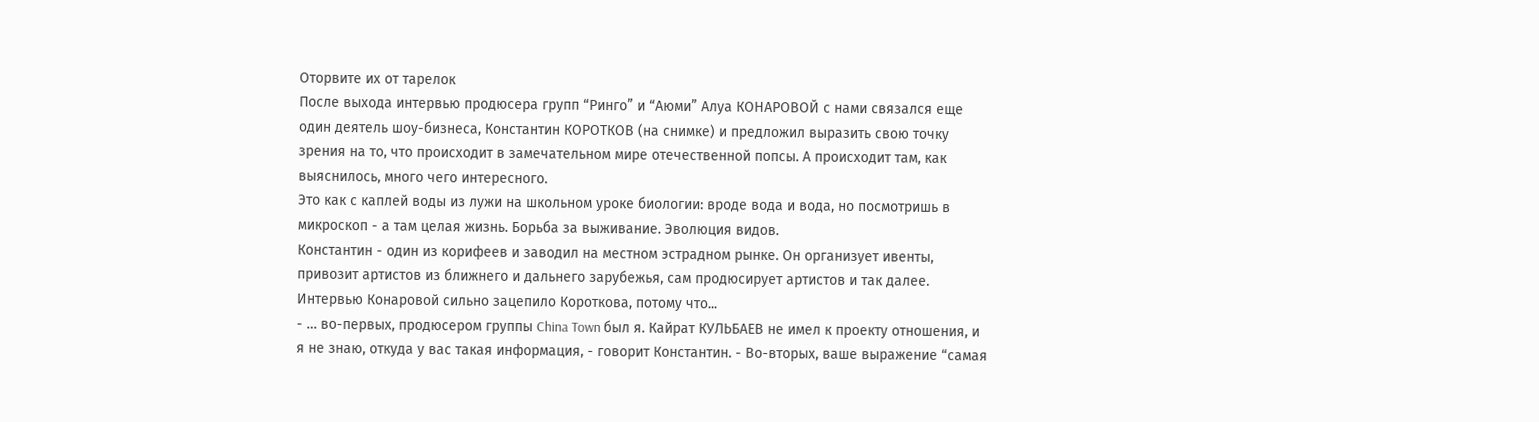Оторвите их от тарелок
После выхода интервью продюсера групп “Ринго” и “Аюми” Алуа КОНАРОВОЙ с нами связался еще один деятель шоу-бизнеса, Константин КОРОТКОВ (на снимке) и предложил выразить свою точку зрения на то, что происходит в замечательном мире отечественной попсы. А происходит там, как выяснилось, много чего интересного.
Это как с каплей воды из лужи на школьном уроке биологии: вроде вода и вода, но посмотришь в микроскоп - а там целая жизнь. Борьба за выживание. Эволюция видов.
Константин - один из корифеев и заводил на местном эстрадном рынке. Он организует ивенты, привозит артистов из ближнего и дальнего зарубежья, сам продюсирует артистов и так далее. Интервью Конаровой сильно зацепило Короткова, потому что...
- … во-первых, продюсером группы China Town был я. Кайрат КУЛЬБАЕВ не имел к проекту отношения, и я не знаю, откуда у вас такая информация, - говорит Константин. - Во-вторых, ваше выражение “самая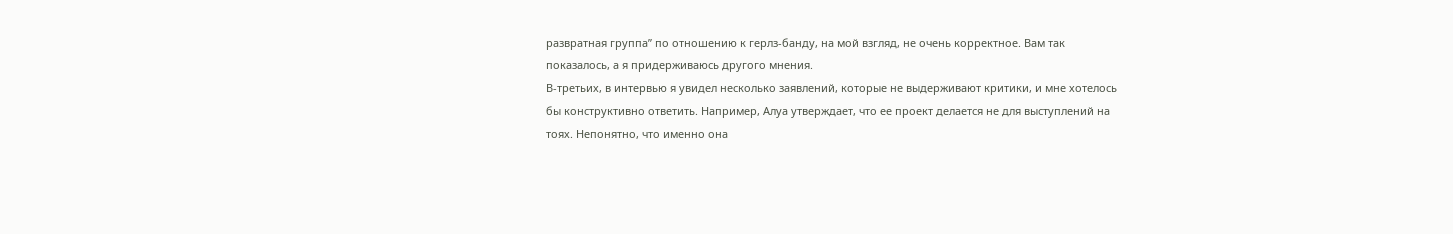развратная группа” по отношению к герлз-банду, на мой взгляд, не очень корректное. Вам так показалось, а я придерживаюсь другого мнения.
В-третьих, в интервью я увидел несколько заявлений, которые не выдерживают критики, и мне хотелось бы конструктивно ответить. Например, Алуа утверждает, что ее проект делается не для выступлений на тоях. Непонятно, что именно она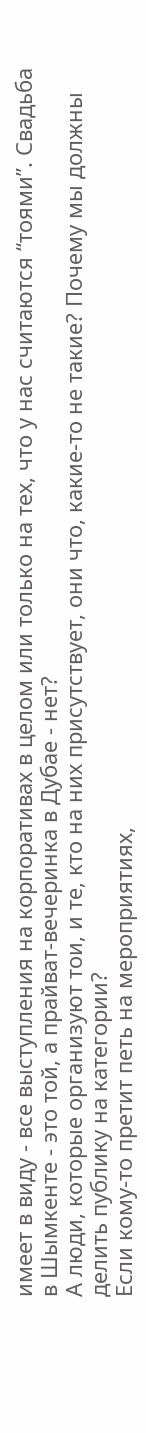имеет в виду - все выступления на корпоративах в целом или только на тех, что у нас считаются “тоями”. Свадьба в Шымкенте - это той, а прайват-вечеринка в Дубае - нет?
А люди, которые организуют тои, и те, кто на них присутствует, они что, какие-то не такие? Почему мы должны делить публику на категории?
Если кому-то претит петь на мероприятиях,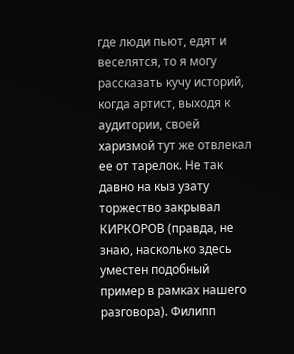где люди пьют, едят и веселятся, то я могу рассказать кучу историй, когда артист, выходя к аудитории, своей харизмой тут же отвлекал ее от тарелок. Не так давно на кыз узату торжество закрывал КИРКОРОВ (правда, не знаю, насколько здесь уместен подобный пример в рамках нашего разговора). Филипп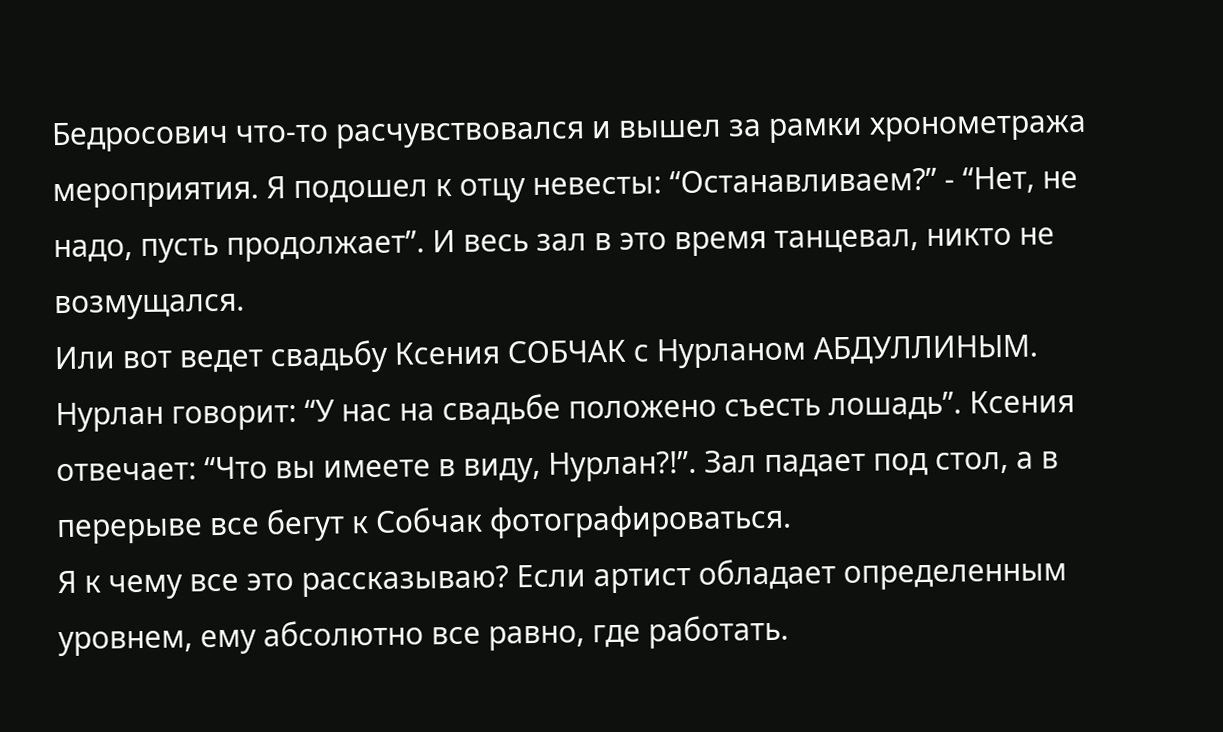Бедросович что-то расчувствовался и вышел за рамки хронометража мероприятия. Я подошел к отцу невесты: “Останавливаем?” - “Нет, не надо, пусть продолжает”. И весь зал в это время танцевал, никто не возмущался.
Или вот ведет свадьбу Ксения СОБЧАК с Нурланом АБДУЛЛИНЫМ. Нурлан говорит: “У нас на свадьбе положено съесть лошадь”. Ксения отвечает: “Что вы имеете в виду, Нурлан?!”. Зал падает под стол, а в перерыве все бегут к Собчак фотографироваться.
Я к чему все это рассказываю? Если артист обладает определенным уровнем, ему абсолютно все равно, где работать.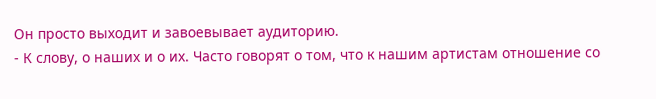Он просто выходит и завоевывает аудиторию.
- К слову, о наших и о их. Часто говорят о том, что к нашим артистам отношение со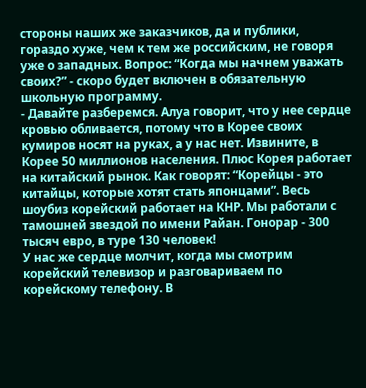стороны наших же заказчиков, да и публики, гораздо хуже, чем к тем же российским, не говоря уже о западных. Вопрос: “Когда мы начнем уважать своих?” - скоро будет включен в обязательную школьную программу.
- Давайте разберемся. Алуа говорит, что у нее сердце кровью обливается, потому что в Корее своих кумиров носят на руках, а у нас нет. Извините, в Корее 50 миллионов населения. Плюс Корея работает на китайский рынок. Как говорят: “Корейцы - это китайцы, которые хотят стать японцами”. Весь шоубиз корейский работает на КНР. Мы работали с тамошней звездой по имени Райан. Гонорар - 300 тысяч евро, в туре 130 человек!
У нас же сердце молчит, когда мы смотрим корейский телевизор и разговариваем по корейскому телефону. В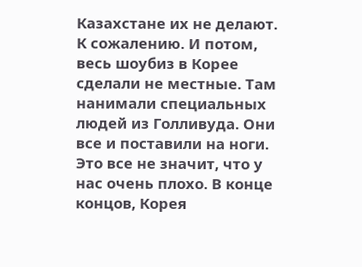Казахстане их не делают. К сожалению. И потом, весь шоубиз в Корее сделали не местные. Там нанимали специальных людей из Голливуда. Они все и поставили на ноги.
Это все не значит, что у нас очень плохо. В конце концов, Корея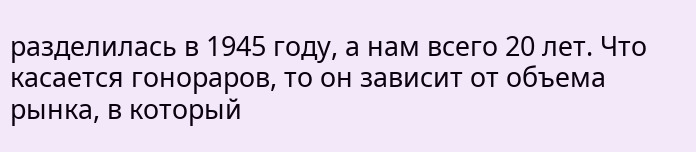разделилась в 1945 году, а нам всего 20 лет. Что касается гонораров, то он зависит от объема рынка, в который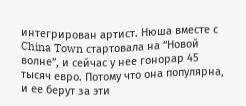интегрирован артист. Нюша вместе с China Town стартовала на “Новой волне”, и сейчас у нее гонорар 45 тысяч евро. Потому что она популярна, и ее берут за эти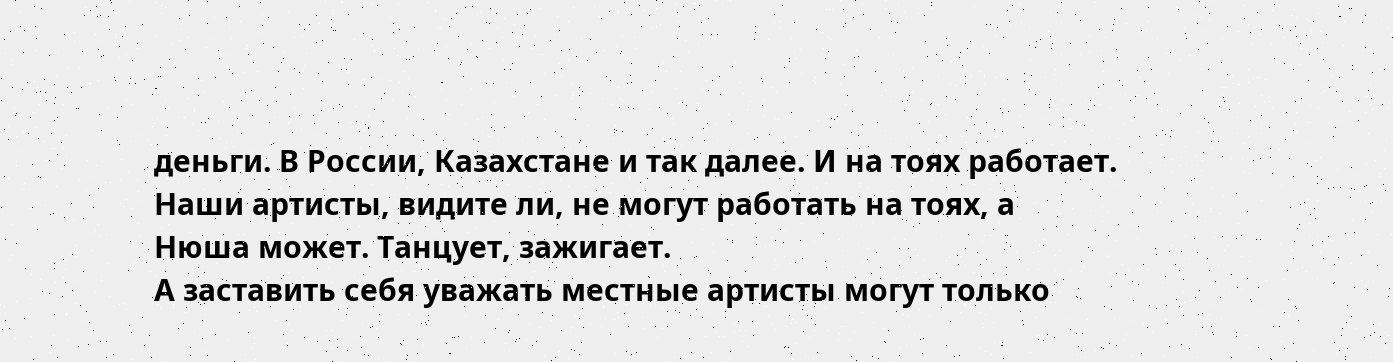деньги. В России, Казахстане и так далее. И на тоях работает. Наши артисты, видите ли, не могут работать на тоях, а Нюша может. Танцует, зажигает.
А заставить себя уважать местные артисты могут только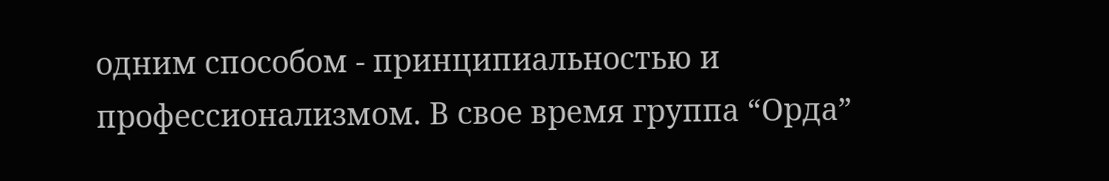одним способом - принципиальностью и профессионализмом. В свое время группа “Орда”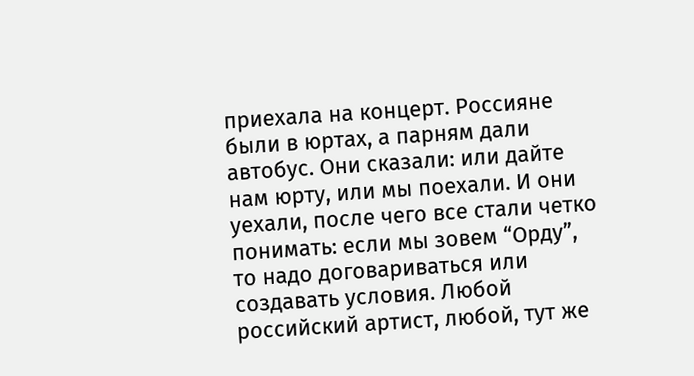приехала на концерт. Россияне были в юртах, а парням дали автобус. Они сказали: или дайте нам юрту, или мы поехали. И они уехали, после чего все стали четко понимать: если мы зовем “Орду”, то надо договариваться или создавать условия. Любой российский артист, любой, тут же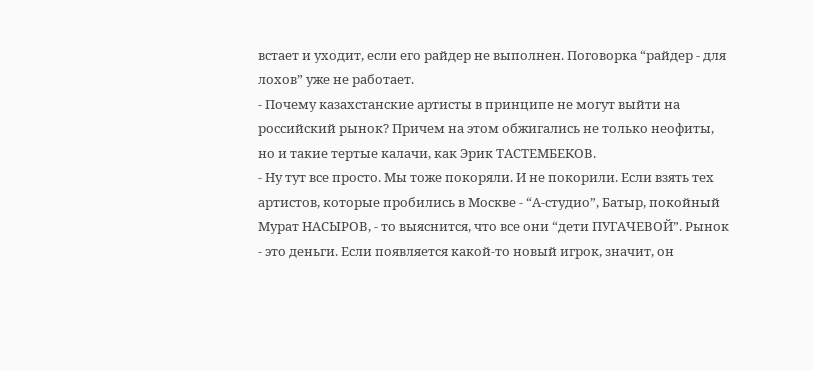встает и уходит, если его райдер не выполнен. Поговорка “райдер - для лохов” уже не работает.
- Почему казахстанские артисты в принципе не могут выйти на российский рынок? Причем на этом обжигались не только неофиты, но и такие тертые калачи, как Эрик ТАСТЕМБЕКОВ.
- Ну тут все просто. Мы тоже покоряли. И не покорили. Если взять тех артистов, которые пробились в Москве - “А-студио”, Батыр, покойный Мурат НАСЫРОВ, - то выяснится, что все они “дети ПУГАЧЕВОЙ”. Рынок - это деньги. Если появляется какой-то новый игрок, значит, он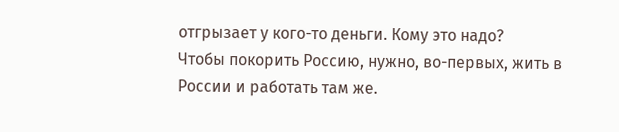отгрызает у кого-то деньги. Кому это надо?
Чтобы покорить Россию, нужно, во-первых, жить в России и работать там же.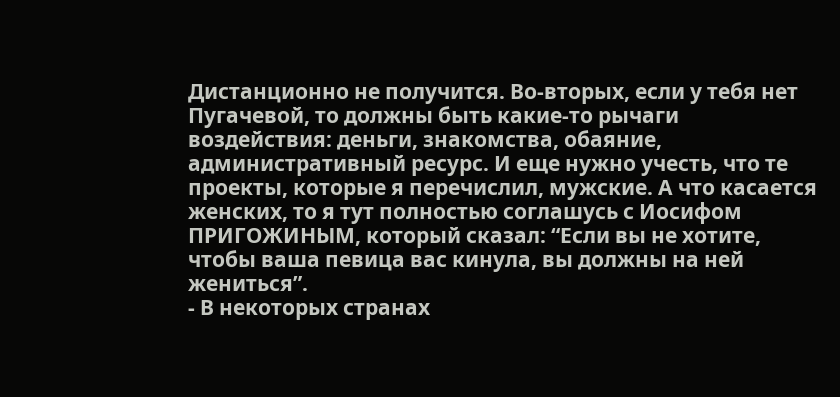Дистанционно не получится. Во-вторых, если у тебя нет Пугачевой, то должны быть какие-то рычаги воздействия: деньги, знакомства, обаяние, административный ресурс. И еще нужно учесть, что те проекты, которые я перечислил, мужские. А что касается женских, то я тут полностью соглашусь с Иосифом ПРИГОЖИНЫМ, который сказал: “Если вы не хотите, чтобы ваша певица вас кинула, вы должны на ней жениться”.
- В некоторых странах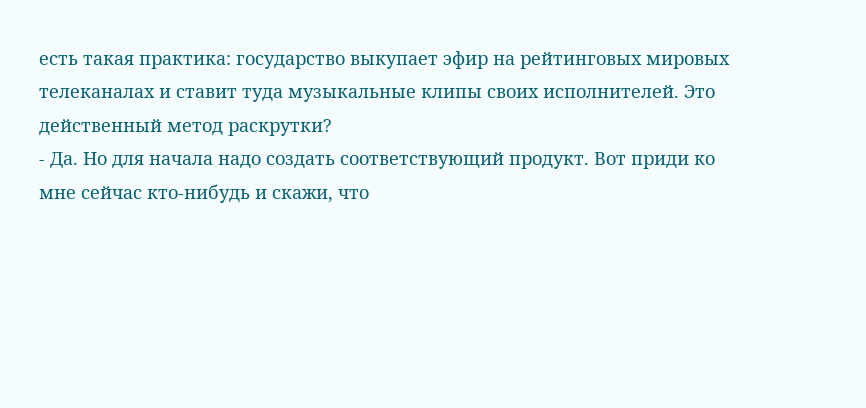есть такая практика: государство выкупает эфир на рейтинговых мировых телеканалах и ставит туда музыкальные клипы своих исполнителей. Это действенный метод раскрутки?
- Да. Но для начала надо создать соответствующий продукт. Вот приди ко мне сейчас кто-нибудь и скажи, что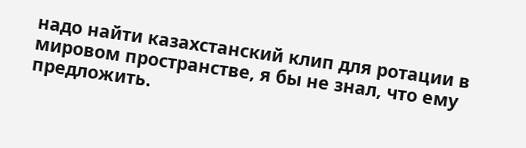надо найти казахстанский клип для ротации в мировом пространстве, я бы не знал, что ему предложить.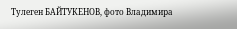Тулеген БАЙТУКЕНОВ, фото Владимира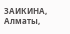ЗАИКИНА, Алматы,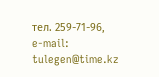тел. 259-71-96, e-mail: tulegen@time.kz